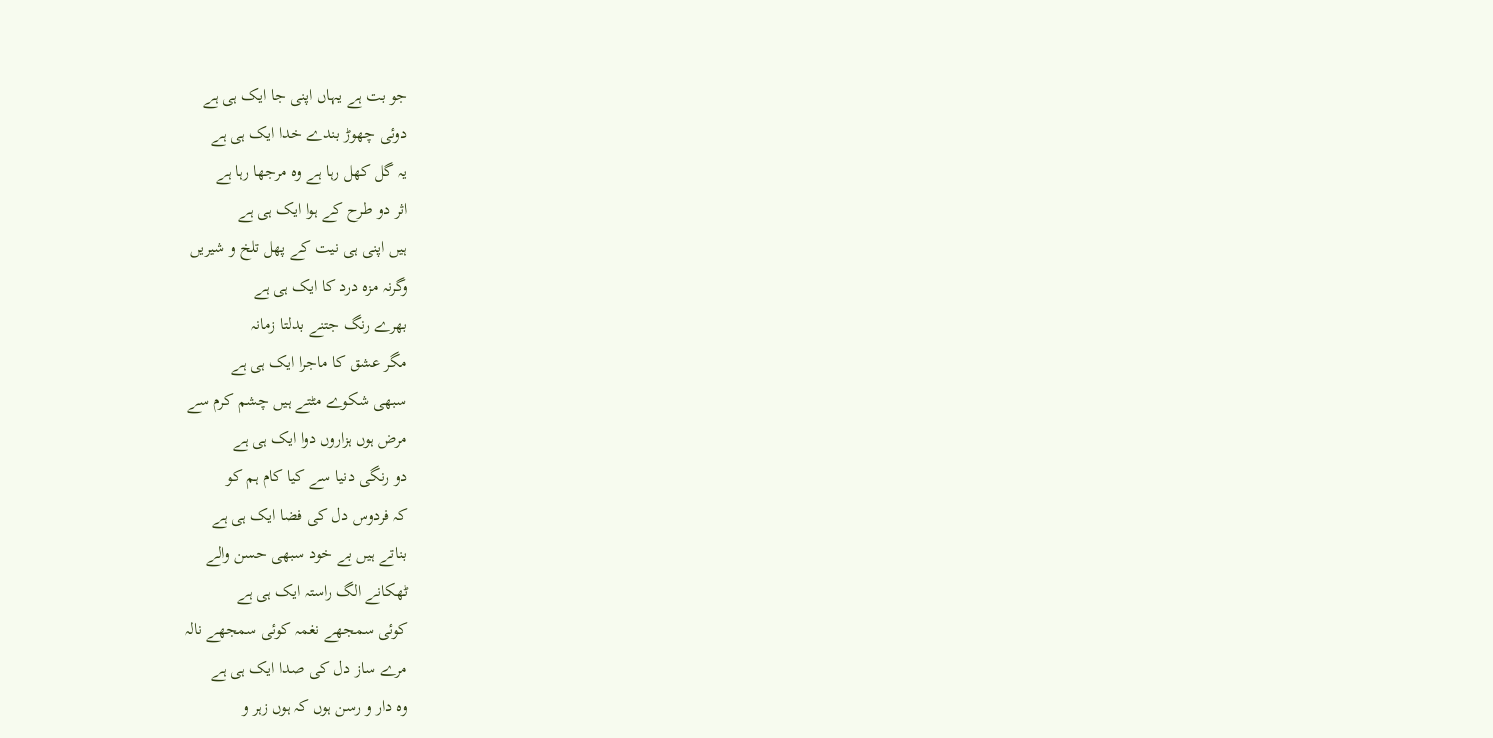جو بت ہے یہاں اپنی جا ایک ہی ہے
دوئی چھوڑ بندے خدا ایک ہی ہے
یہ گل کھل رہا ہے وہ مرجھا رہا ہے
اثر دو طرح کے ہوا ایک ہی ہے
ہیں اپنی ہی نیت کے پھل تلخ و شیریں
وگرنہ مزہ درد کا ایک ہی ہے
بھرے رنگ جتنے بدلتا زمانہ
مگر عشق کا ماجرا ایک ہی ہے
سبھی شکوے مٹتے ہیں چشم کرم سے
مرض ہوں ہزاروں دوا ایک ہی ہے
دو رنگی دنیا سے کیا کام ہم کو
کہ فردوس دل کی فضا ایک ہی ہے
بناتے ہیں بے خود سبھی حسن والے
ٹھکانے الگ راستہ ایک ہی ہے
کوئی سمجھے نغمہ کوئی سمجھے نالہ
مرے ساز دل کی صدا ایک ہی ہے
وہ دار و رسن ہوں کہ ہوں زہر و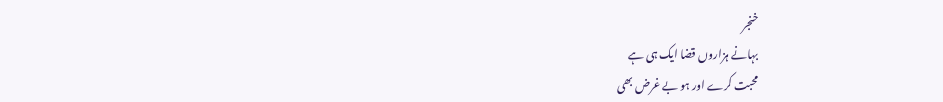خنجر
بہانے ہزاروں قضا ایک ہی ہے
محبت کرے اور ہو بے غرض بھی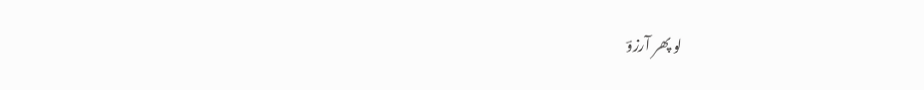لو پھر آرزوؔ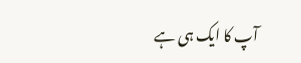آپ کا ایک ہی ہے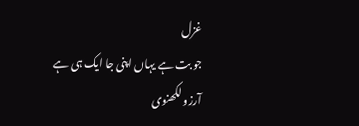غزل
جو بت ہے یہاں اپنی جا ایک ہی ہے
آرزو لکھنوی